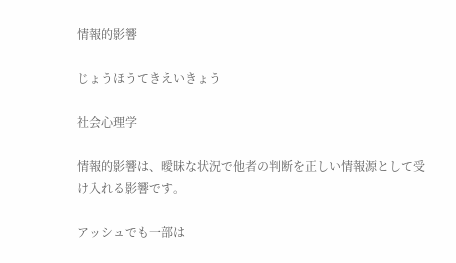情報的影響

じょうほうてきえいきょう

社会心理学

情報的影響は、曖昧な状況で他者の判断を正しい情報源として受け入れる影響です。

アッシュでも一部は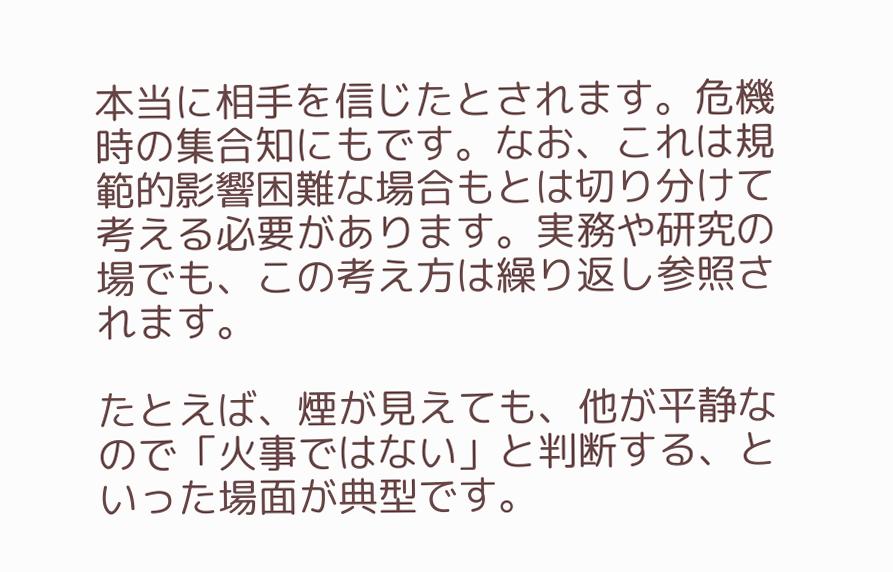本当に相手を信じたとされます。危機時の集合知にもです。なお、これは規範的影響困難な場合もとは切り分けて考える必要があります。実務や研究の場でも、この考え方は繰り返し参照されます。

たとえば、煙が見えても、他が平静なので「火事ではない」と判断する、といった場面が典型です。